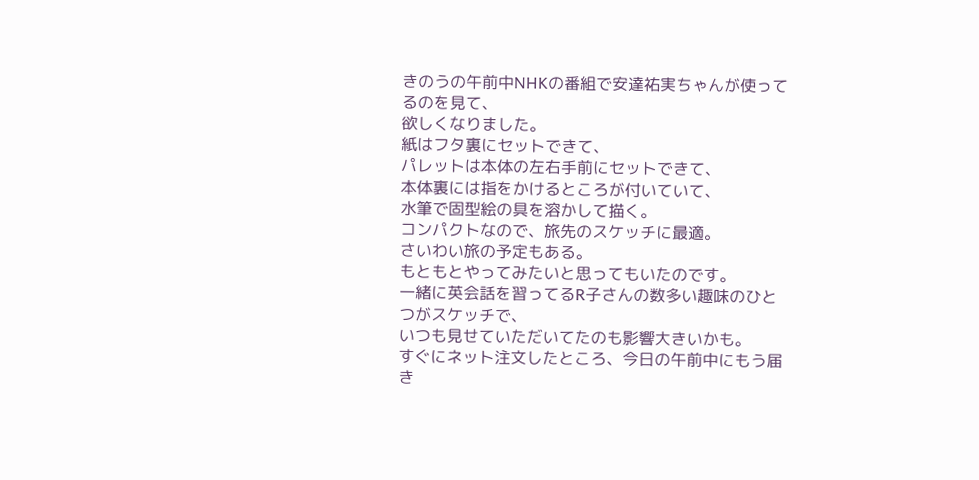きのうの午前中NHKの番組で安達祐実ちゃんが使ってるのを見て、
欲しくなりました。
紙はフタ裏にセットできて、
パレットは本体の左右手前にセットできて、
本体裏には指をかけるところが付いていて、
水筆で固型絵の具を溶かして描く。
コンパクトなので、旅先のスケッチに最適。
さいわい旅の予定もある。
もともとやってみたいと思ってもいたのです。
一緒に英会話を習ってるR子さんの数多い趣味のひとつがスケッチで、
いつも見せていただいてたのも影響大きいかも。
すぐにネット注文したところ、今日の午前中にもう届き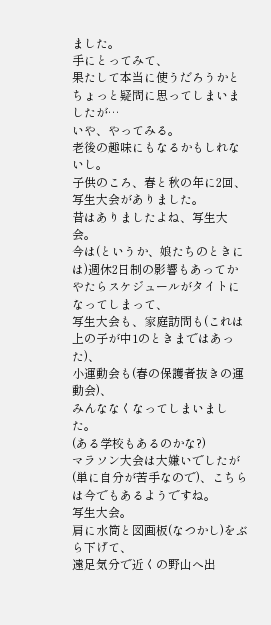ました。
手にとってみて、
果たして本当に使うだろうかとちょっと疑問に思ってしまいましたが…
いや、やってみる。
老後の趣味にもなるかもしれないし。
子供のころ、春と秋の年に2回、写生大会がありました。
昔はありましたよね、写生大会。
今は(というか、娘たちのときには)週休2日制の影響もあってか
やたらスケジュールがタイトになってしまって、
写生大会も、家庭訪問も(これは上の子が中1のときまではあった)、
小運動会も(春の保護者抜きの運動会)、
みんななくなってしまいました。
(ある学校もあるのかな?)
マラソン大会は大嫌いでしたが(単に自分が苦手なので)、こちらは今でもあるようですね。
写生大会。
肩に水筒と図画板(なつかし)をぶら下げて、
遠足気分で近くの野山へ出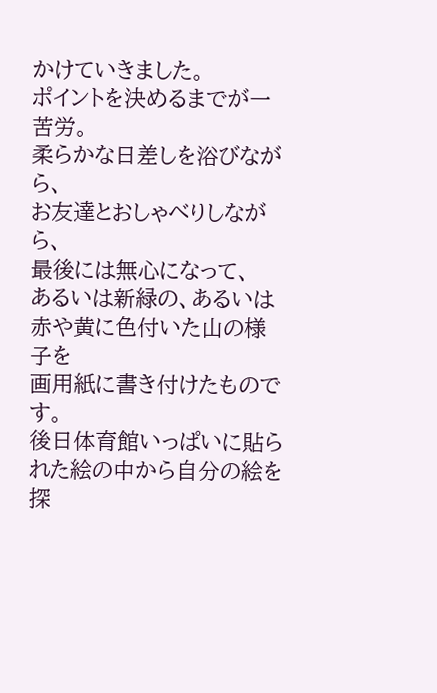かけていきました。
ポイントを決めるまでが一苦労。
柔らかな日差しを浴びながら、
お友達とおしゃべりしながら、
最後には無心になって、
あるいは新緑の、あるいは赤や黄に色付いた山の様子を
画用紙に書き付けたものです。
後日体育館いっぱいに貼られた絵の中から自分の絵を探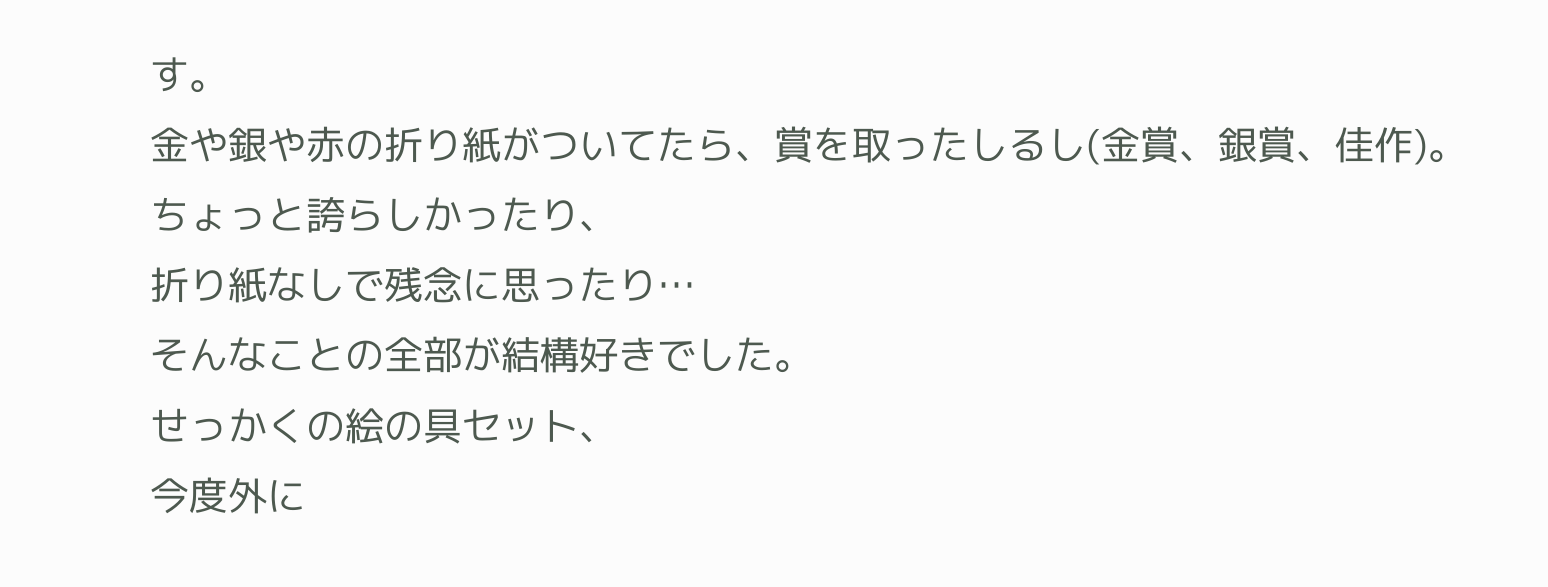す。
金や銀や赤の折り紙がついてたら、賞を取ったしるし(金賞、銀賞、佳作)。
ちょっと誇らしかったり、
折り紙なしで残念に思ったり…
そんなことの全部が結構好きでした。
せっかくの絵の具セット、
今度外に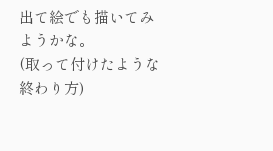出て絵でも描いてみようかな。
(取って付けたような終わり方)